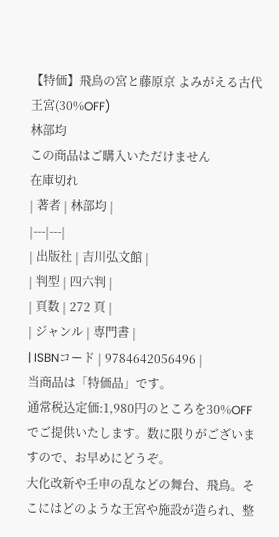【特価】飛鳥の宮と藤原京 よみがえる古代王宮(30%OFF)
林部均
この商品はご購入いただけません
在庫切れ
| 著者 | 林部均 |
|---|---|
| 出版社 | 吉川弘文館 |
| 判型 | 四六判 |
| 頁数 | 272 頁 |
| ジャンル | 専門書 |
| ISBNコード | 9784642056496 |
当商品は「特価品」です。
通常税込定価:1,980円のところを30%OFFでご提供いたします。数に限りがございますので、お早めにどうぞ。
大化改新や壬申の乱などの舞台、飛鳥。そこにはどのような王宮や施設が造られ、整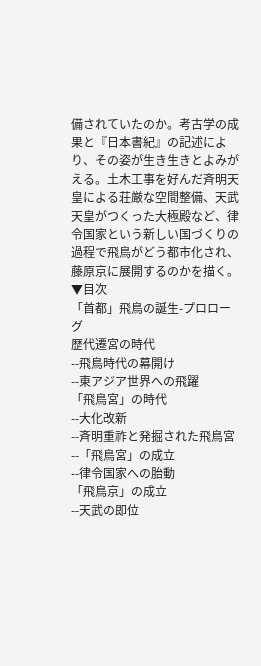備されていたのか。考古学の成果と『日本書紀』の記述により、その姿が生き生きとよみがえる。土木工事を好んだ斉明天皇による荘厳な空間整備、天武天皇がつくった大極殿など、律令国家という新しい国づくりの過程で飛鳥がどう都市化され、藤原京に展開するのかを描く。
▼目次
「首都」飛鳥の誕生-プロローグ
歴代遷宮の時代
--飛鳥時代の幕開け
--東アジア世界への飛躍
「飛鳥宮」の時代
--大化改新
--斉明重祚と発掘された飛鳥宮
--「飛鳥宮」の成立
--律令国家への胎動
「飛鳥京」の成立
--天武の即位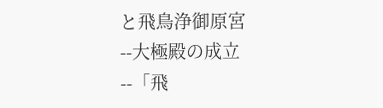と飛鳥浄御原宮
--大極殿の成立
--「飛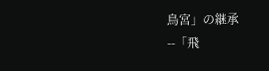鳥宮」の継承
--「飛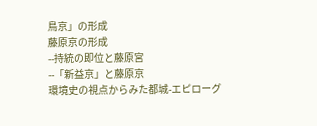鳥京」の形成
藤原京の形成
--持統の即位と藤原宮
--「新益京」と藤原京
環境史の視点からみた都城-エピローグ